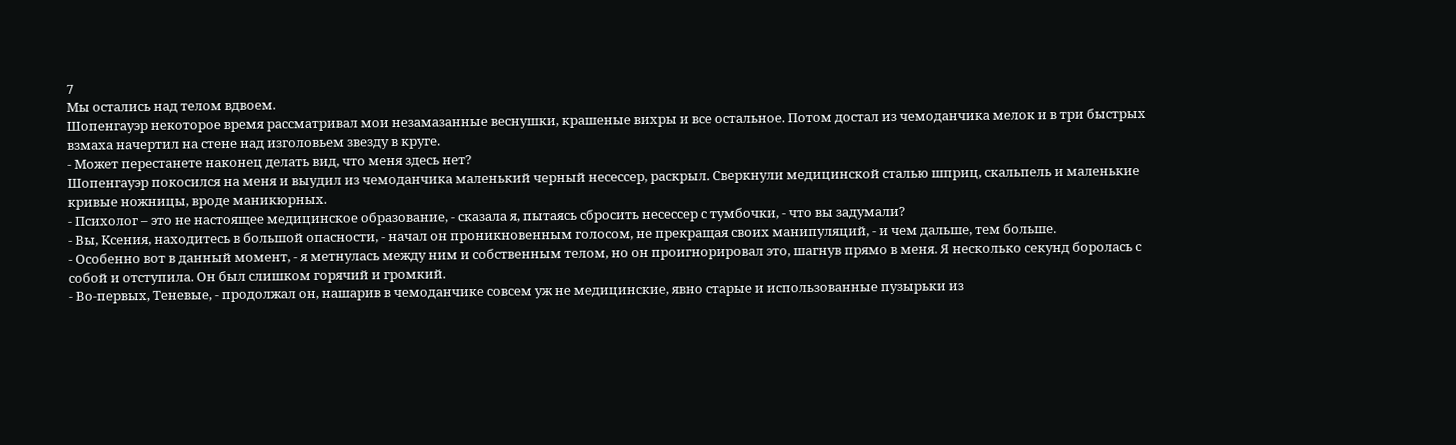7
Мы остались над телом вдвоем.
Шопенгауэр некоторое время рассматривал мои незамазанные веснушки, крашеные вихры и все остальное. Потом достал из чемоданчика мелок и в три быстрых взмаха начертил на стене над изголовьем звезду в круге.
- Может перестанете наконец делать вид, что меня здесь нет?
Шопенгауэр покосился на меня и выудил из чемоданчика маленький черный несессер, раскрыл. Сверкнули медицинской сталью шприц, скальпель и маленькие кривые ножницы, вроде маникюрных.
- Психолог – это не настоящее медицинское образование, - сказала я, пытаясь сбросить несессер с тумбочки, - что вы задумали?
- Вы, Ксения, находитесь в большой опасности, - начал он проникновенным голосом, не прекращая своих манипуляций, - и чем дальше, тем больше.
- Особенно вот в данный момент, - я метнулась между ним и собственным телом, но он проигнорировал это, шагнув прямо в меня. Я несколько секунд боролась с собой и отступила. Он был слишком горячий и громкий.
- Во-первых, Теневые, - продолжал он, нашарив в чемоданчике совсем уж не медицинские, явно старые и использованные пузырьки из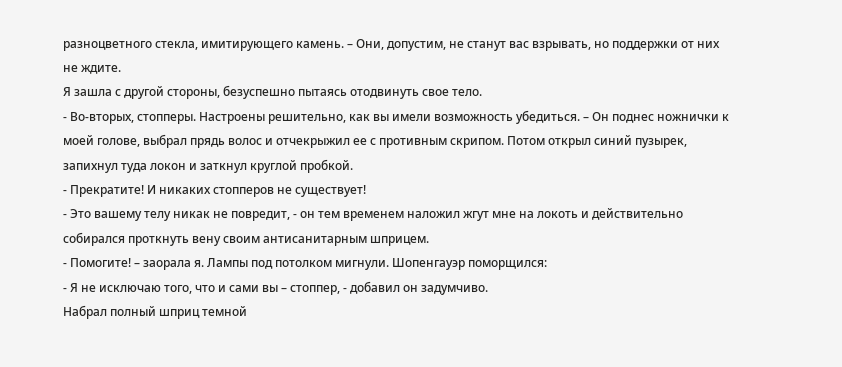разноцветного стекла, имитирующего камень. – Они, допустим, не станут вас взрывать, но поддержки от них не ждите.
Я зашла с другой стороны, безуспешно пытаясь отодвинуть свое тело.
- Во-вторых, стопперы. Настроены решительно, как вы имели возможность убедиться. – Он поднес ножнички к моей голове, выбрал прядь волос и отчекрыжил ее с противным скрипом. Потом открыл синий пузырек, запихнул туда локон и заткнул круглой пробкой.
- Прекратите! И никаких стопперов не существует!
- Это вашему телу никак не повредит, - он тем временем наложил жгут мне на локоть и действительно собирался проткнуть вену своим антисанитарным шприцем.
- Помогите! – заорала я. Лампы под потолком мигнули. Шопенгауэр поморщился:
- Я не исключаю того, что и сами вы – стоппер, - добавил он задумчиво.
Набрал полный шприц темной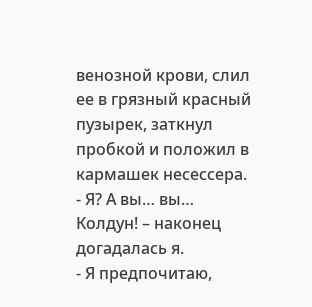венозной крови, слил ее в грязный красный пузырек, заткнул пробкой и положил в кармашек несессера.
- Я? А вы… вы… Колдун! – наконец догадалась я.
- Я предпочитаю,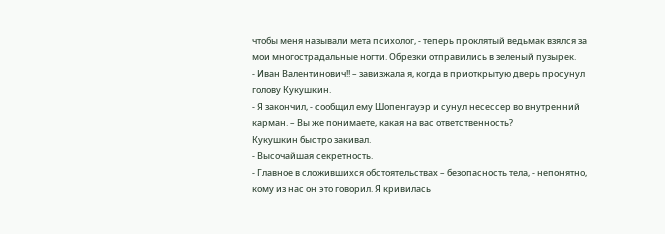чтобы меня называли мета психолог, - теперь проклятый ведьмак взялся за мои многострадальные ногти. Обрезки отправились в зеленый пузырек.
- Иван Валентинович!! – завизжала я, когда в приоткрытую дверь просунул голову Кукушкин.
- Я закончил, - сообщил ему Шопенгауэр и сунул несессер во внутренний карман. – Вы же понимаете, какая на вас ответственность?
Кукушкин быстро закивал.
- Высочайшая секретность.
- Главное в сложившихся обстоятельствах – безопасность тела, - непонятно, кому из нас он это говорил. Я кривилась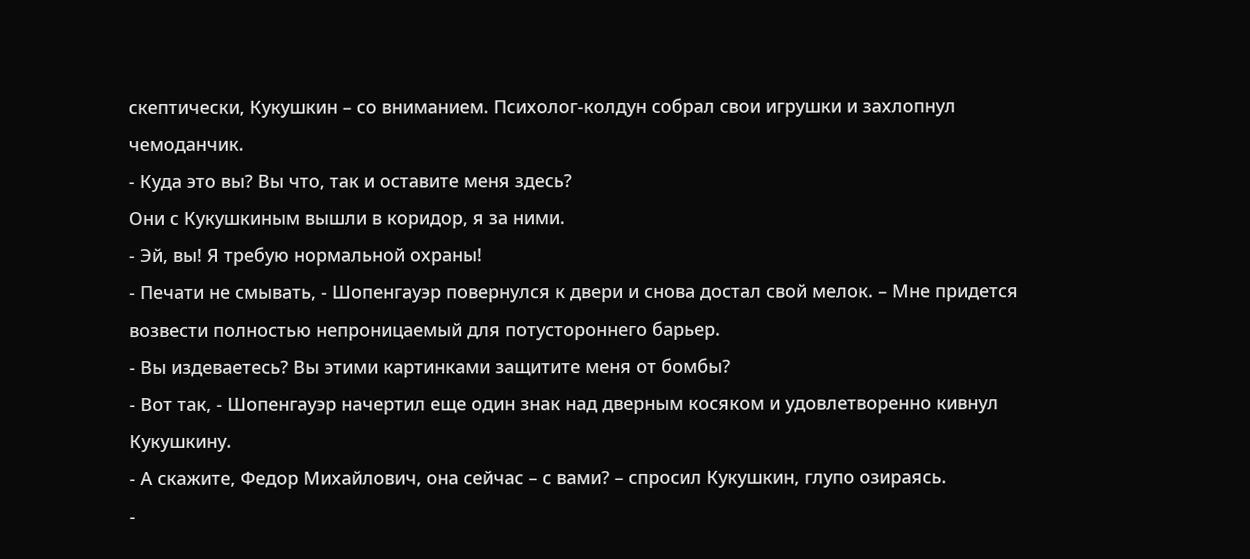скептически, Кукушкин – со вниманием. Психолог-колдун собрал свои игрушки и захлопнул чемоданчик.
- Куда это вы? Вы что, так и оставите меня здесь?
Они с Кукушкиным вышли в коридор, я за ними.
- Эй, вы! Я требую нормальной охраны!
- Печати не смывать, - Шопенгауэр повернулся к двери и снова достал свой мелок. – Мне придется возвести полностью непроницаемый для потустороннего барьер.
- Вы издеваетесь? Вы этими картинками защитите меня от бомбы?
- Вот так, - Шопенгауэр начертил еще один знак над дверным косяком и удовлетворенно кивнул Кукушкину.
- А скажите, Федор Михайлович, она сейчас – с вами? – спросил Кукушкин, глупо озираясь.
-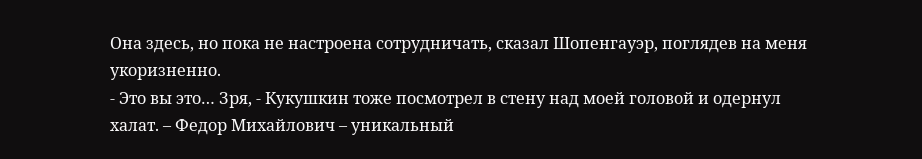Она здесь, но пока не настроена сотрудничать, сказал Шопенгауэр, поглядев на меня укоризненно.
- Это вы это… Зря, - Кукушкин тоже посмотрел в стену над моей головой и одернул халат. – Федор Михайлович – уникальный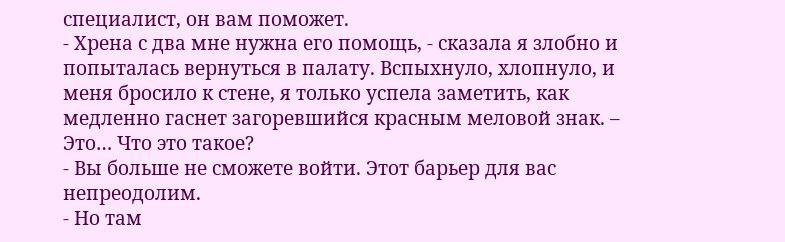специалист, он вам поможет.
- Хрена с два мне нужна его помощь, - сказала я злобно и попыталась вернуться в палату. Вспыхнуло, хлопнуло, и меня бросило к стене, я только успела заметить, как медленно гаснет загоревшийся красным меловой знак. – Это… Что это такое?
- Вы больше не сможете войти. Этот барьер для вас непреодолим.
- Но там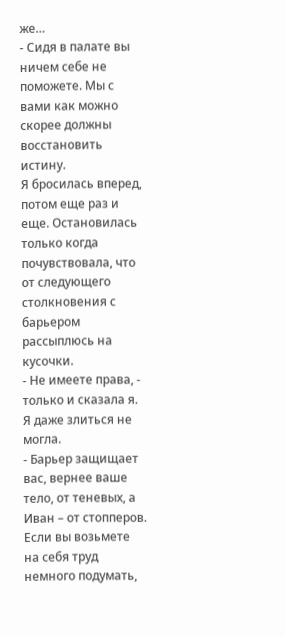же…
- Сидя в палате вы ничем себе не поможете. Мы с вами как можно скорее должны восстановить истину.
Я бросилась вперед, потом еще раз и еще. Остановилась только когда почувствовала, что от следующего столкновения с барьером рассыплюсь на кусочки.
- Не имеете права, - только и сказала я.
Я даже злиться не могла.
- Барьер защищает вас, вернее ваше тело, от теневых, а Иван – от стопперов. Если вы возьмете на себя труд немного подумать,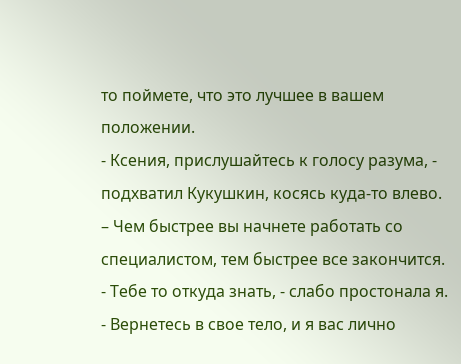то поймете, что это лучшее в вашем положении.
- Ксения, прислушайтесь к голосу разума, - подхватил Кукушкин, косясь куда-то влево. – Чем быстрее вы начнете работать со специалистом, тем быстрее все закончится.
- Тебе то откуда знать, - слабо простонала я.
- Вернетесь в свое тело, и я вас лично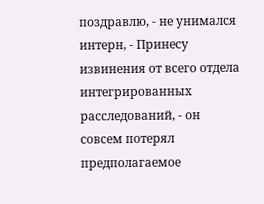поздравлю, - не унимался интерн, - Принесу извинения от всего отдела интегрированных расследований, - он совсем потерял предполагаемое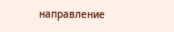направление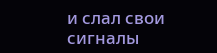и слал свои сигналы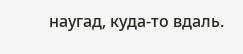наугад, куда-то вдаль.